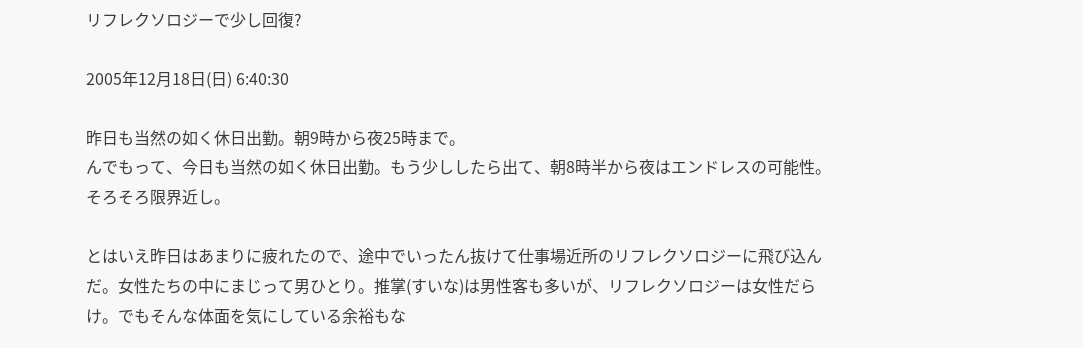リフレクソロジーで少し回復?

2005年12月18日(日) 6:40:30

昨日も当然の如く休日出勤。朝9時から夜25時まで。
んでもって、今日も当然の如く休日出勤。もう少ししたら出て、朝8時半から夜はエンドレスの可能性。そろそろ限界近し。

とはいえ昨日はあまりに疲れたので、途中でいったん抜けて仕事場近所のリフレクソロジーに飛び込んだ。女性たちの中にまじって男ひとり。推掌(すいな)は男性客も多いが、リフレクソロジーは女性だらけ。でもそんな体面を気にしている余裕もな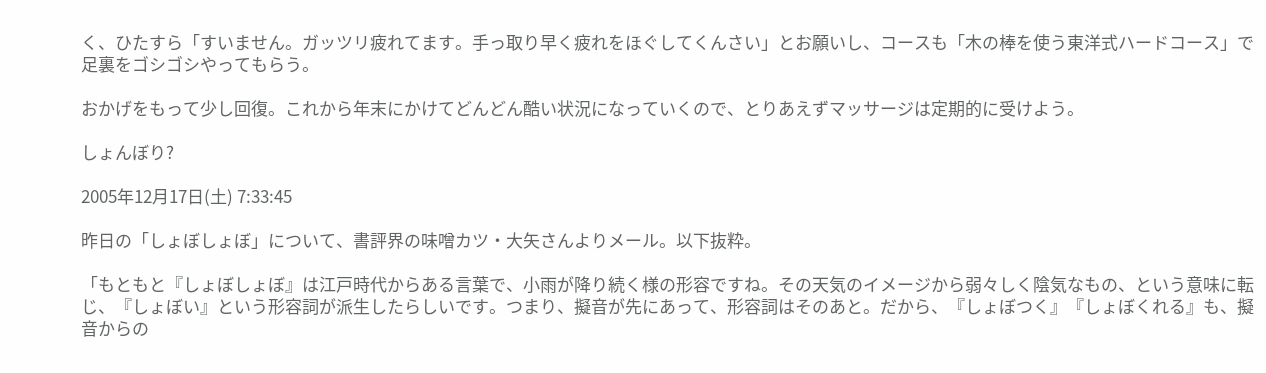く、ひたすら「すいません。ガッツリ疲れてます。手っ取り早く疲れをほぐしてくんさい」とお願いし、コースも「木の棒を使う東洋式ハードコース」で足裏をゴシゴシやってもらう。

おかげをもって少し回復。これから年末にかけてどんどん酷い状況になっていくので、とりあえずマッサージは定期的に受けよう。

しょんぼり?

2005年12月17日(土) 7:33:45

昨日の「しょぼしょぼ」について、書評界の味噌カツ・大矢さんよりメール。以下抜粋。

「もともと『しょぼしょぼ』は江戸時代からある言葉で、小雨が降り続く様の形容ですね。その天気のイメージから弱々しく陰気なもの、という意味に転じ、『しょぼい』という形容詞が派生したらしいです。つまり、擬音が先にあって、形容詞はそのあと。だから、『しょぼつく』『しょぼくれる』も、擬音からの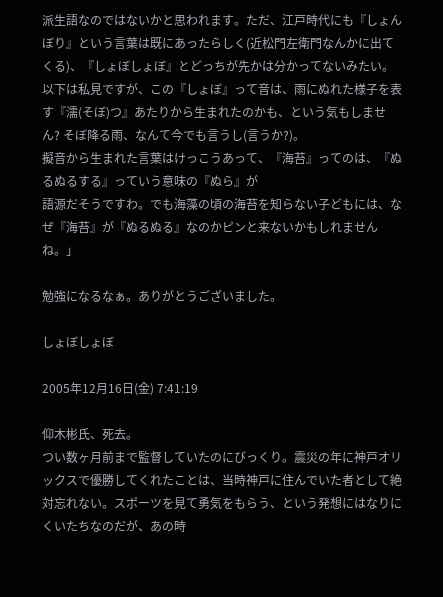派生語なのではないかと思われます。ただ、江戸時代にも『しょんぼり』という言葉は既にあったらしく(近松門左衛門なんかに出てくる)、『しょぼしょぼ』とどっちが先かは分かってないみたい。
以下は私見ですが、この『しょぼ』って音は、雨にぬれた様子を表す『濡(そぼ)つ』あたりから生まれたのかも、という気もしません? そぼ降る雨、なんて今でも言うし(言うか?)。
擬音から生まれた言葉はけっこうあって、『海苔』ってのは、『ぬるぬるする』っていう意味の『ぬら』が
語源だそうですわ。でも海藻の頃の海苔を知らない子どもには、なぜ『海苔』が『ぬるぬる』なのかピンと来ないかもしれませんね。」

勉強になるなぁ。ありがとうございました。

しょぼしょぼ

2005年12月16日(金) 7:41:19

仰木彬氏、死去。
つい数ヶ月前まで監督していたのにびっくり。震災の年に神戸オリックスで優勝してくれたことは、当時神戸に住んでいた者として絶対忘れない。スポーツを見て勇気をもらう、という発想にはなりにくいたちなのだが、あの時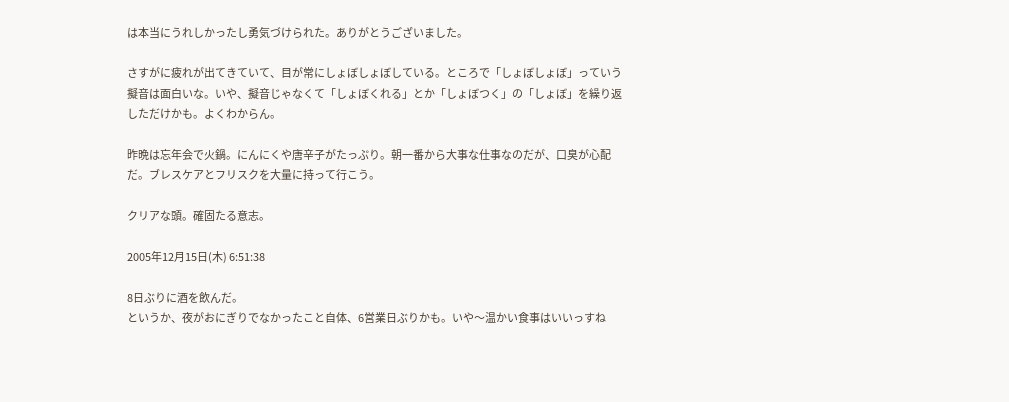は本当にうれしかったし勇気づけられた。ありがとうございました。

さすがに疲れが出てきていて、目が常にしょぼしょぼしている。ところで「しょぼしょぼ」っていう擬音は面白いな。いや、擬音じゃなくて「しょぼくれる」とか「しょぼつく」の「しょぼ」を繰り返しただけかも。よくわからん。

昨晩は忘年会で火鍋。にんにくや唐辛子がたっぷり。朝一番から大事な仕事なのだが、口臭が心配だ。ブレスケアとフリスクを大量に持って行こう。

クリアな頭。確固たる意志。

2005年12月15日(木) 6:51:38

8日ぶりに酒を飲んだ。
というか、夜がおにぎりでなかったこと自体、6営業日ぶりかも。いや〜温かい食事はいいっすね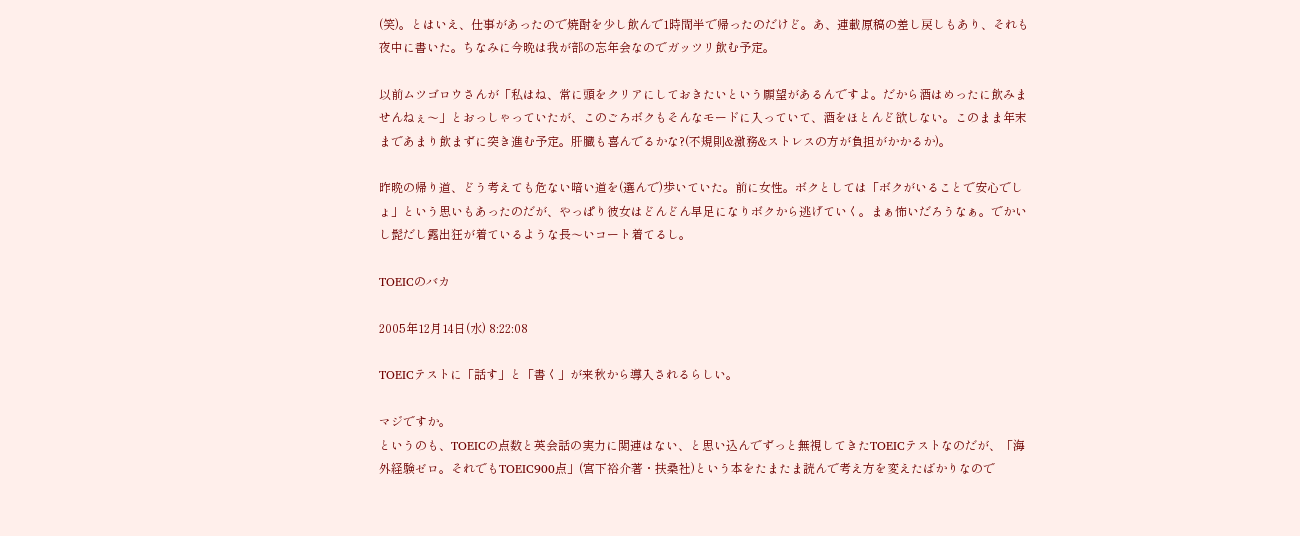(笑)。とはいえ、仕事があったので焼酎を少し飲んで1時間半で帰ったのだけど。あ、連載原稿の差し戻しもあり、それも夜中に書いた。ちなみに今晩は我が部の忘年会なのでガッツリ飲む予定。

以前ムツゴロウさんが「私はね、常に頭をクリアにしておきたいという願望があるんですよ。だから酒はめったに飲みませんねぇ〜」とおっしゃっていたが、このごろボクもそんなモードに入っていて、酒をほとんど欲しない。このまま年末まであまり飲まずに突き進む予定。肝臓も喜んでるかな?(不規則&激務&ストレスの方が負担がかかるか)。

昨晩の帰り道、どう考えても危ない暗い道を(選んで)歩いていた。前に女性。ボクとしては「ボクがいることで安心でしょ」という思いもあったのだが、やっぱり彼女はどんどん早足になりボクから逃げていく。まぁ怖いだろうなぁ。でかいし髭だし露出狂が着ているような長〜いコート着てるし。

TOEICのバカ

2005年12月14日(水) 8:22:08

TOEICテストに「話す」と「書く」が来秋から導入されるらしい。

マジですか。
というのも、TOEICの点数と英会話の実力に関連はない、と思い込んでずっと無視してきたTOEICテストなのだが、「海外経験ゼロ。それでもTOEIC900点」(宮下裕介著・扶桑社)という本をたまたま読んで考え方を変えたばかりなので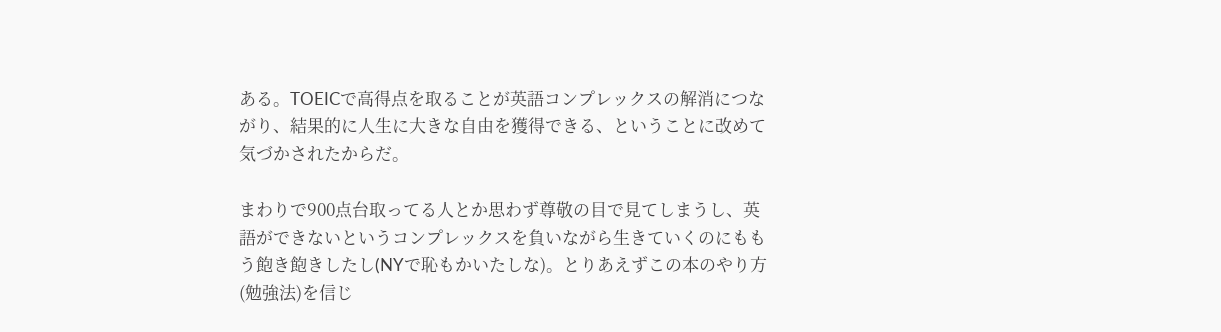ある。TOEICで高得点を取ることが英語コンプレックスの解消につながり、結果的に人生に大きな自由を獲得できる、ということに改めて気づかされたからだ。

まわりで900点台取ってる人とか思わず尊敬の目で見てしまうし、英語ができないというコンプレックスを負いながら生きていくのにももう飽き飽きしたし(NYで恥もかいたしな)。とりあえずこの本のやり方(勉強法)を信じ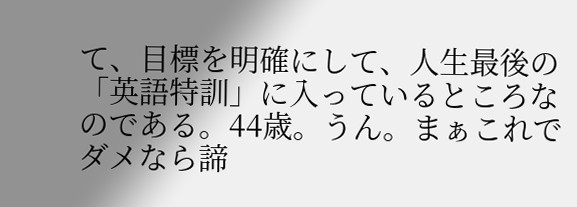て、目標を明確にして、人生最後の「英語特訓」に入っているところなのである。44歳。うん。まぁこれでダメなら諦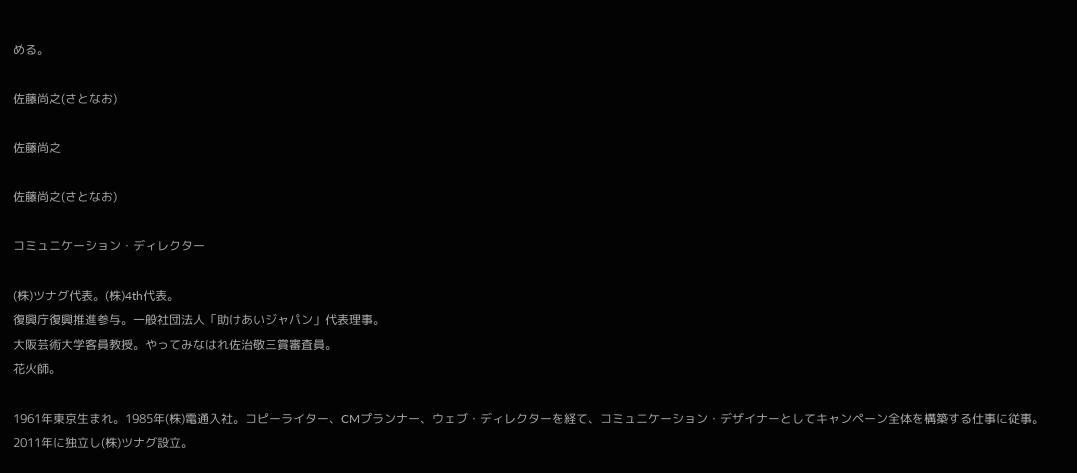める。

佐藤尚之(さとなお)

佐藤尚之

佐藤尚之(さとなお)

コミュニケーション・ディレクター

(株)ツナグ代表。(株)4th代表。
復興庁復興推進参与。一般社団法人「助けあいジャパン」代表理事。
大阪芸術大学客員教授。やってみなはれ佐治敬三賞審査員。
花火師。

1961年東京生まれ。1985年(株)電通入社。コピーライター、CMプランナー、ウェブ・ディレクターを経て、コミュニケーション・デザイナーとしてキャンペーン全体を構築する仕事に従事。2011年に独立し(株)ツナグ設立。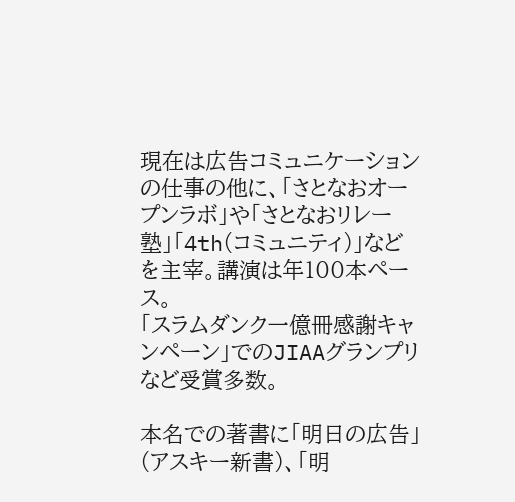現在は広告コミュニケーションの仕事の他に、「さとなおオープンラボ」や「さとなおリレー塾」「4th(コミュニティ)」などを主宰。講演は年100本ペース。
「スラムダンク一億冊感謝キャンペーン」でのJIAAグランプリなど受賞多数。

本名での著書に「明日の広告」(アスキー新書)、「明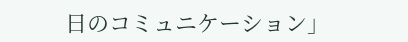日のコミュニケーション」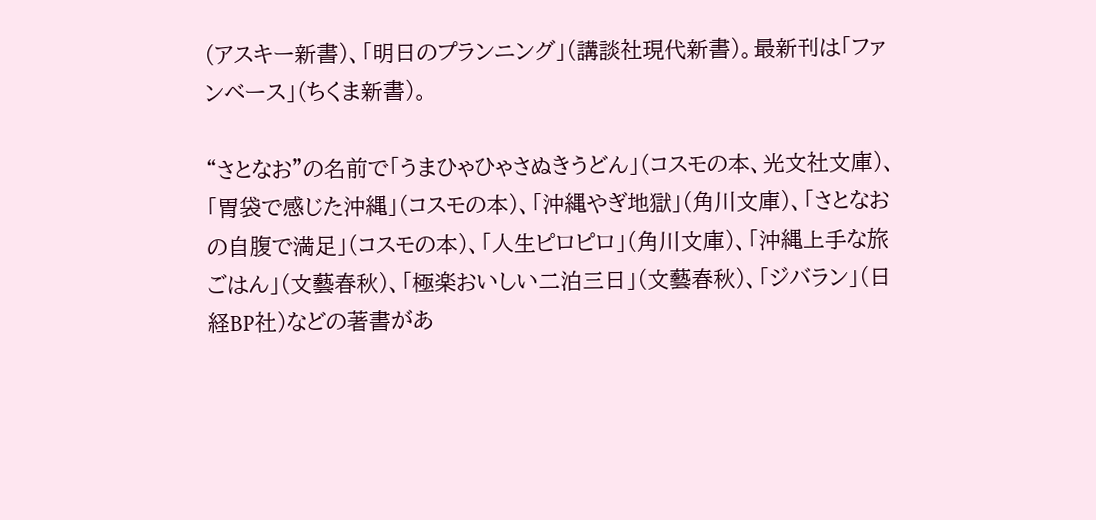(アスキー新書)、「明日のプランニング」(講談社現代新書)。最新刊は「ファンベース」(ちくま新書)。

“さとなお”の名前で「うまひゃひゃさぬきうどん」(コスモの本、光文社文庫)、「胃袋で感じた沖縄」(コスモの本)、「沖縄やぎ地獄」(角川文庫)、「さとなおの自腹で満足」(コスモの本)、「人生ピロピロ」(角川文庫)、「沖縄上手な旅ごはん」(文藝春秋)、「極楽おいしい二泊三日」(文藝春秋)、「ジバラン」(日経BP社)などの著書があ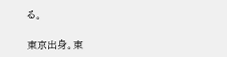る。

東京出身。東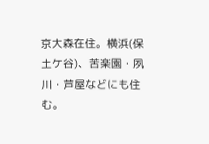京大森在住。横浜(保土ケ谷)、苦楽園・夙川・芦屋などにも住む。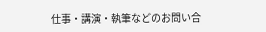仕事・講演・執筆などのお問い合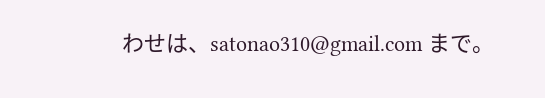わせは、satonao310@gmail.com まで。